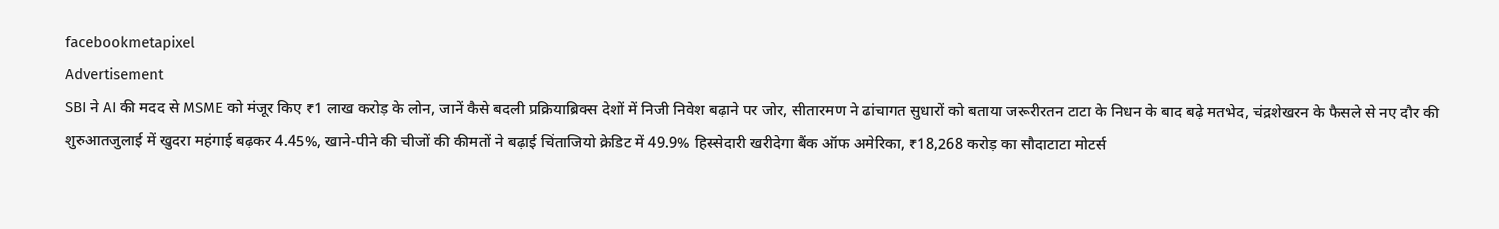facebookmetapixel
Advertisement
SBI ने AI की मदद से MSME को मंजूर किए ₹1 लाख करोड़ के लोन, जानें कैसे बदली प्रक्रियाब्रिक्स देशों में निजी निवेश बढ़ाने पर जोर, सीतारमण ने ढांचागत सुधारों को बताया जरूरीरतन टाटा के निधन के बाद बढ़े मतभेद, चंद्रशेखरन के फैसले से नए दौर की शुरुआतजुलाई में खुदरा महंगाई बढ़कर 4.45%, खाने-पीने की चीजों की कीमतों ने बढ़ाई चिंताजियो क्रेडिट में 49.9% हिस्सेदारी खरीदेगा बैंक ऑफ अमेरिका, ₹18,268 करोड़ का सौदाटाटा मोटर्स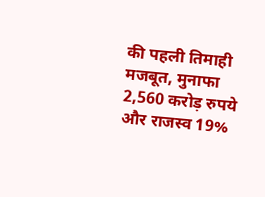की पहली तिमाही मजबूत, मुनाफा 2,560 करोड़ रुपये और राजस्व 19%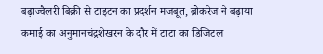बढ़ाज्वैलरी बिक्री से टाइटन का प्रदर्शन मजबूत, ब्रोकरेज ने बढ़ाया कमाई का अनुमानचंद्रशेखरन के दौर में टाटा का डिजिटल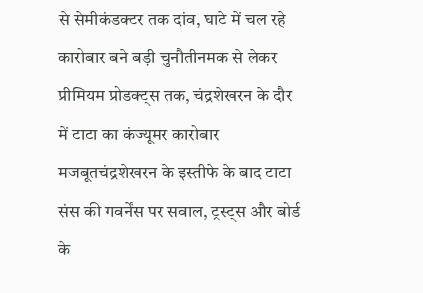से सेमीकंडक्टर तक दांव, घाटे में चल रहे कारोबार बने बड़ी चुनौतीनमक से लेकर प्रीमियम प्रोडक्ट्स तक, चंद्रशेखरन के दौर में टाटा का कंज्यूमर कारोबार मजबूतचंद्रशेखरन के इस्तीफे के बाद टाटा संस की गवर्नेंस पर सवाल, ट्रस्ट्स और बोर्ड के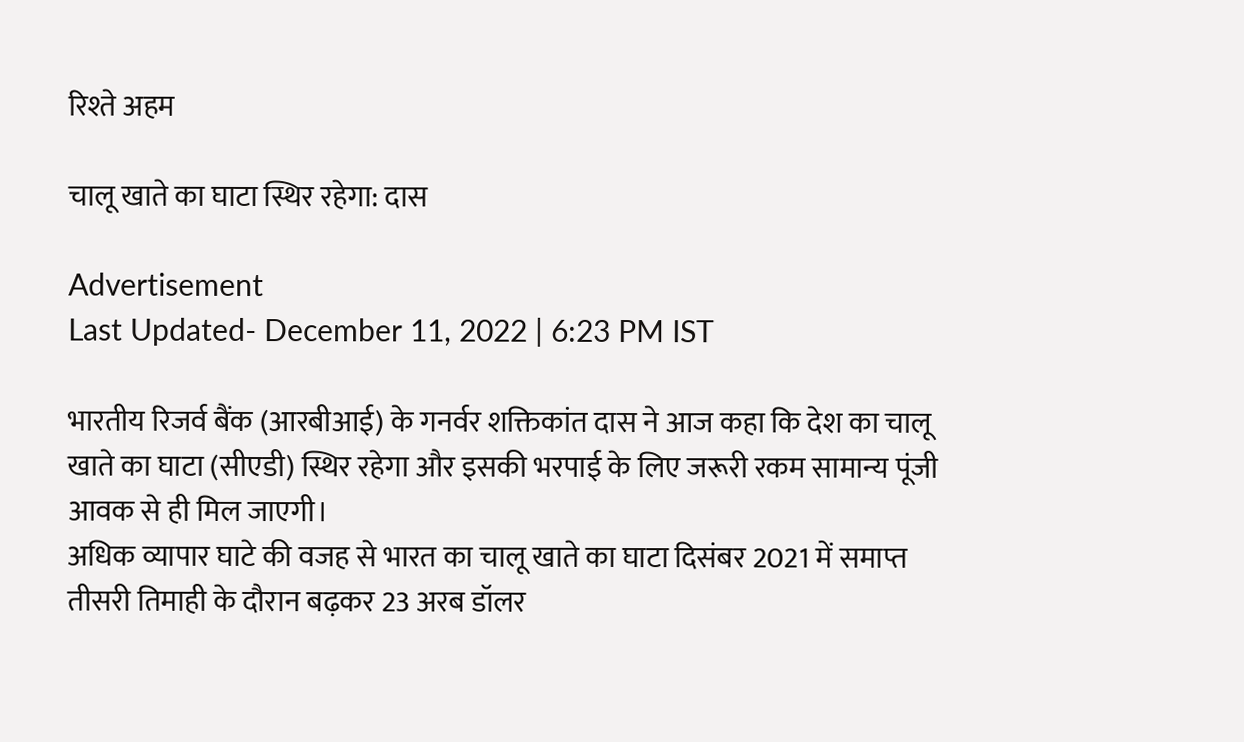रिश्ते अहम

चालू खाते का घाटा स्थिर रहेगा: दास

Advertisement
Last Updated- December 11, 2022 | 6:23 PM IST

भारतीय रिजर्व बैंक (आरबीआई) के गनर्वर शक्तिकांत दास ने आज कहा कि देश का चालू खाते का घाटा (सीएडी) स्थिर रहेगा और इसकी भरपाई के लिए जरूरी रकम सामान्य पूंजी आवक से ही मिल जाएगी।
अधिक व्यापार घाटे की वजह से भारत का चालू खाते का घाटा दिसंबर 2021 में समाप्त तीसरी तिमाही के दौरान बढ़कर 23 अरब डॉलर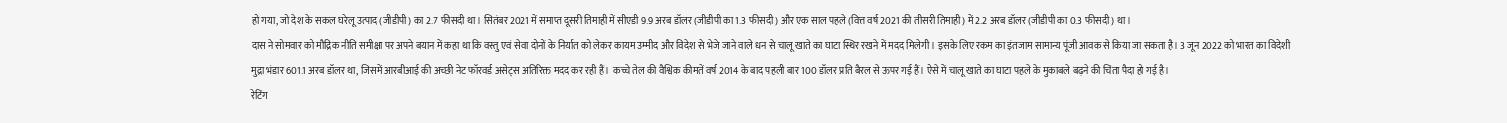हो गया, जो देश के सकल घरेलू उत्पाद (जीडीपी) का 2.7 फीसदी था। सितंबर 2021 में समाप्त दूसरी तिमाही में सीएडी 9.9 अरब डॉलर (जीडीपी का 1.3 फीसदी) और एक साल पहले (वित्त वर्ष 2021 की तीसरी तिमाही) में 2.2 अरब डॉलर (जीडीपी का 0.3 फीसदी) था।
दास ने सोमवार को मौद्रिक नीति समीक्षा पर अपने बयान में कहा था कि वस्तु एवं सेवा दोनों के निर्यात को लेकर कायम उम्मीद और विदेश से भेजे जाने वाले धन से चालू खाते का घाटा स्थिर रखने में मदद मिलेगी। इसके लिए रकम का इंतजाम सामान्य पूंजी आवक से किया जा सकता है। 3 जून 2022 को भारत का विदेशी मुद्रा भंडार 601.1 अरब डॉलर था, जिसमें आरबीआई की अच्छी नेट फॉरवर्ड असेट्स अतिरिक्त मदद कर रही हैं।  कच्चे तेल की वैश्विक कीमतें वर्ष 2014 के बाद पहली बार 100 डॉलर प्रति बैरल से ऊपर गई हैं। ऐसे में चालू खाते का घाटा पहले के मुकाबले बढ़ने की चिंता पैदा हो गई है।
रेटिंग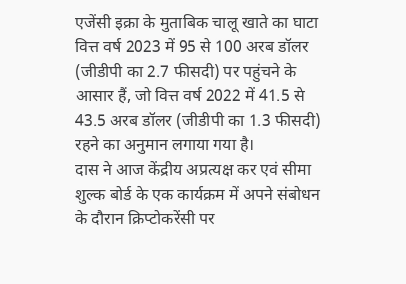एजेंसी इक्रा के मुताबिक चालू खाते का घाटा वित्त वर्ष 2023 में 95 से 100 अरब डॉलर (जीडीपी का 2.7 फीसदी) पर पहुंचने के आसार हैं, जो वित्त वर्ष 2022 में 41.5 से 43.5 अरब डॉलर (जीडीपी का 1.3 फीसदी) रहने का अनुमान लगाया गया है।
दास ने आज केंद्रीय अप्रत्यक्ष कर एवं सीमा शुल्क बोर्ड के एक कार्यक्रम में अपने संबोधन के दौरान क्रिप्टोकरेंसी पर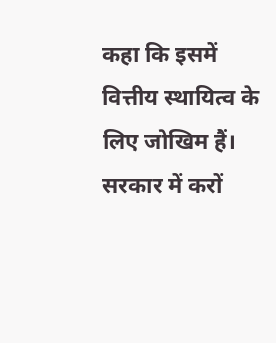कहा कि इसमें वित्तीय स्थायित्व के लिए जोखिम हैं।
सरकार में करों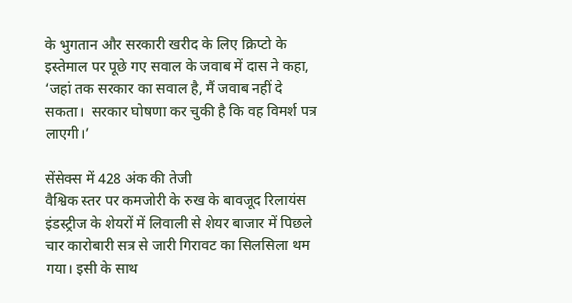के भुगतान और सरकारी खरीद के लिए क्रिप्टो के इस्तेमाल पर पूछे गए सवाल के जवाब में दास ने कहा, ‘जहां तक सरकार का सवाल है, मैं जवाब नहीं दे सकता।  सरकार घोषणा कर चुकी है कि वह विमर्श पत्र लाएगी।’

सेंसेक्स में 428 अंक की तेजी
वैश्विक स्तर पर कमजोरी के रुख के बावजूद रिलायंस इंडस्ट्रीज के शेयरों में लिवाली से शेयर बाजार में पिछले चार कारोबारी सत्र से जारी गिरावट का सिलसिला थम गया। इसी के साथ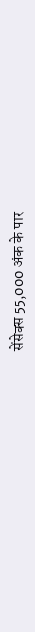सेंसेक्स 55,000 अंक के पार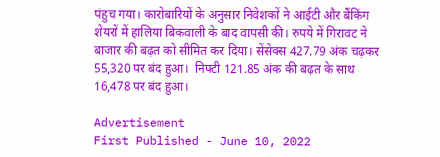पंहुच गया। कारोबारियों के अनुसार निवेशकों ने आईटी और बैंकिंग शेयरों में हालिया बिकवाली के बाद वापसी की। रुपये में गिरावट ने बाजार की बढ़त को सीमित कर दिया। सेंसेक्स 427.79 अंक चढ़कर 55,320 पर बंद हुआ।  निफ्टी 121.85 अंक की बढ़त के साथ 16,478 पर बंद हुआ।

Advertisement
First Published - June 10, 2022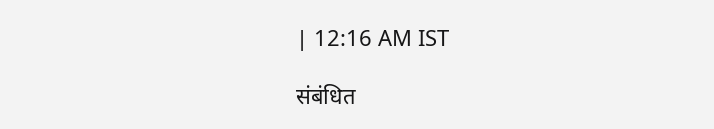| 12:16 AM IST

संबंधित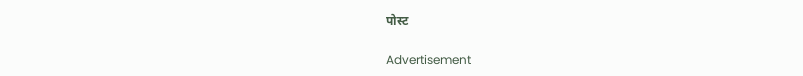पोस्ट

Advertisement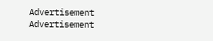Advertisement
Advertisement